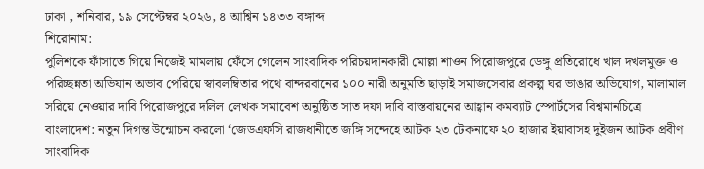ঢাকা , শনিবার, ১৯ সেপ্টেম্বর ২০২৬, ৪ আশ্বিন ১৪৩৩ বঙ্গাব্দ
শিরোনাম:
পুলিশকে ফাঁসাতে গিয়ে নিজেই মামলায় ফেঁসে গেলেন সাংবাদিক পরিচয়দানকারী মোল্লা শাওন পিরোজপুরে ডেঙ্গু প্রতিরোধে খাল দখলমুক্ত ও পরিচ্ছন্নতা অভিযান অভাব পেরিয়ে স্বাবলম্বিতার পথে বান্দরবানের ১০০ নারী অনুমতি ছাড়াই সমাজসেবার প্রকল্প ঘর ভাঙার অভিযোগ, মালামাল সরিয়ে নেওয়ার দাবি পিরোজপুরে দলিল লেখক সমাবেশ অনুষ্ঠিত সাত দফা দাবি বাস্তবায়নের আহ্বান কমব্যাট স্পোর্টসের বিশ্বমানচিত্রে বাংলাদেশ: নতুন দিগন্ত উন্মোচন করলো ‘জেডএফসি রাজধানীতে জঙ্গি সন্দেহে আটক ২৩ টেকনাফে ২০ হাজার ইয়াবাসহ দুইজন আটক প্রবীণ সাংবাদিক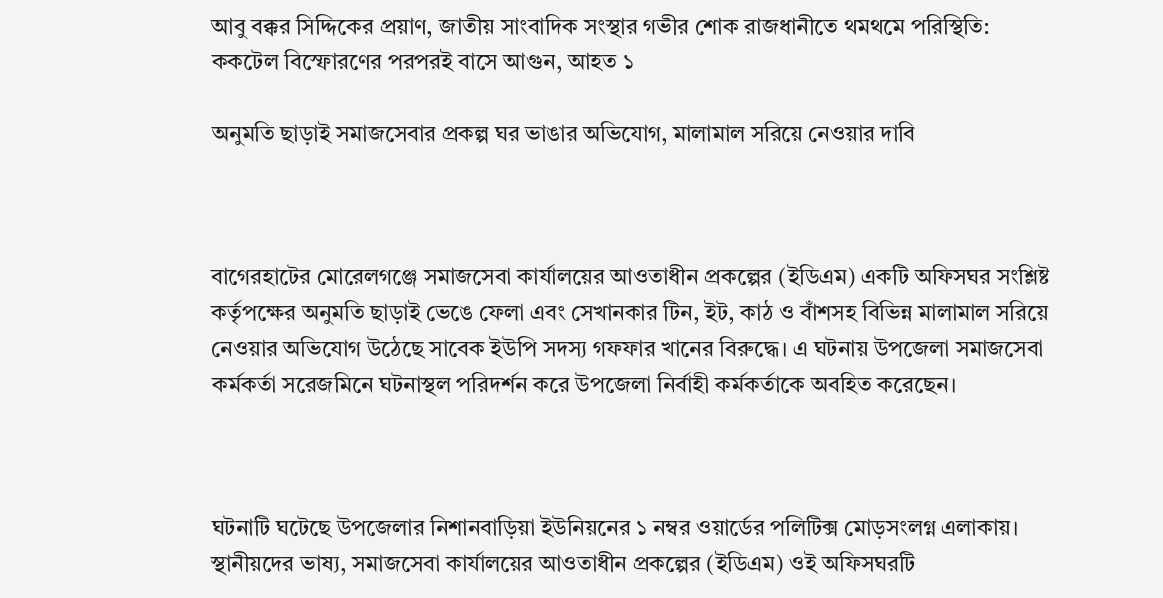আবু বক্কর সিদ্দিকের প্রয়াণ, জাতীয় সাংবাদিক সংস্থার গভীর শোক রাজধানীতে থমথমে পরিস্থিতি: ককটেল বিস্ফোরণের পরপরই বাসে আগুন, আহত ১

অনুমতি ছাড়াই সমাজসেবার প্রকল্প ঘর ভাঙার অভিযোগ, মালামাল সরিয়ে নেওয়ার দাবি



বাগেরহাটের মোরেলগঞ্জে সমাজসেবা কার্যালয়ের আওতাধীন প্রকল্পের (ইডিএম) একটি অফিসঘর সংশ্লিষ্ট কর্তৃপক্ষের অনুমতি ছাড়াই ভেঙে ফেলা এবং সেখানকার টিন, ইট, কাঠ ও বাঁশসহ বিভিন্ন মালামাল সরিয়ে নেওয়ার অভিযোগ উঠেছে সাবেক ইউপি সদস্য গফফার খানের বিরুদ্ধে। এ ঘটনায় উপজেলা সমাজসেবা কর্মকর্তা সরেজমিনে ঘটনাস্থল পরিদর্শন করে উপজেলা নির্বাহী কর্মকর্তাকে অবহিত করেছেন।



ঘটনাটি ঘটেছে উপজেলার নিশানবাড়িয়া ইউনিয়নের ১ নম্বর ওয়ার্ডের পলিটিক্স মোড়সংলগ্ন এলাকায়। স্থানীয়দের ভাষ্য, সমাজসেবা কার্যালয়ের আওতাধীন প্রকল্পের (ইডিএম) ওই অফিসঘরটি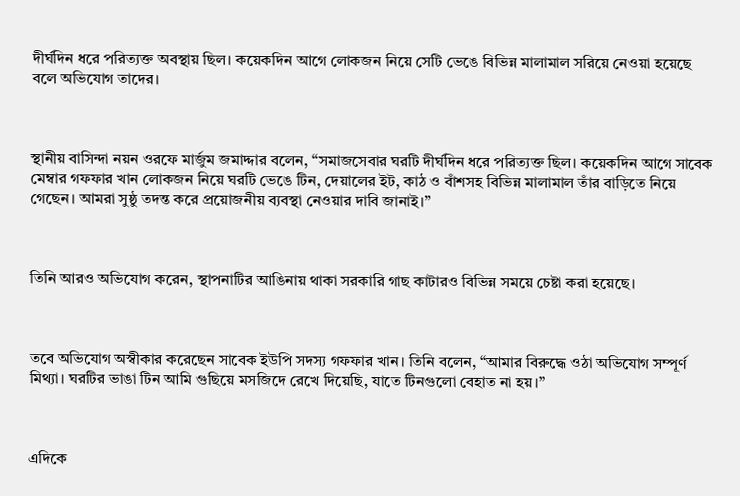দীর্ঘদিন ধরে পরিত্যক্ত অবস্থায় ছিল। কয়েকদিন আগে লোকজন নিয়ে সেটি ভেঙে বিভিন্ন মালামাল সরিয়ে নেওয়া হয়েছে বলে অভিযোগ তাদের।



স্থানীয় বাসিন্দা নয়ন ওরফে মার্জুম জমাদ্দার বলেন, “সমাজসেবার ঘরটি দীর্ঘদিন ধরে পরিত্যক্ত ছিল। কয়েকদিন আগে সাবেক মেম্বার গফফার খান লোকজন নিয়ে ঘরটি ভেঙে টিন, দেয়ালের ইট, কাঠ ও বাঁশসহ বিভিন্ন মালামাল তাঁর বাড়িতে নিয়ে গেছেন। আমরা সুষ্ঠু তদন্ত করে প্রয়োজনীয় ব্যবস্থা নেওয়ার দাবি জানাই।”



তিনি আরও অভিযোগ করেন, স্থাপনাটির আঙিনায় থাকা সরকারি গাছ কাটারও বিভিন্ন সময়ে চেষ্টা করা হয়েছে।



তবে অভিযোগ অস্বীকার করেছেন সাবেক ইউপি সদস্য গফফার খান। তিনি বলেন, “আমার বিরুদ্ধে ওঠা অভিযোগ সম্পূর্ণ মিথ্যা। ঘরটির ভাঙা টিন আমি গুছিয়ে মসজিদে রেখে দিয়েছি, যাতে টিনগুলো বেহাত না হয়।”



এদিকে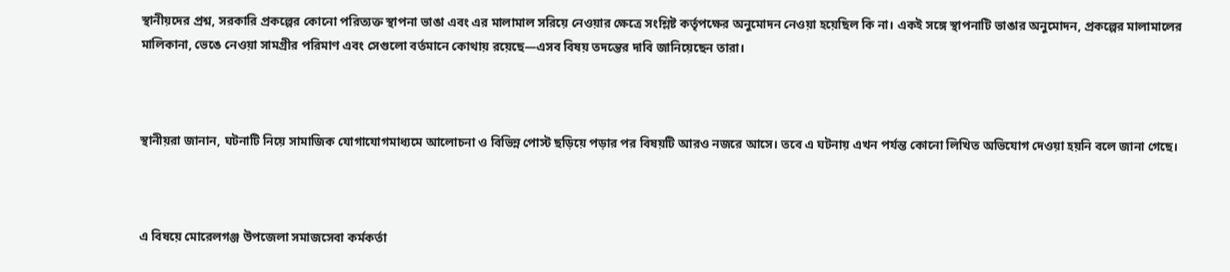স্থানীয়দের প্রশ্ন, সরকারি প্রকল্পের কোনো পরিত্যক্ত স্থাপনা ভাঙা এবং এর মালামাল সরিয়ে নেওয়ার ক্ষেত্রে সংশ্লিষ্ট কর্তৃপক্ষের অনুমোদন নেওয়া হয়েছিল কি না। একই সঙ্গে স্থাপনাটি ভাঙার অনুমোদন, প্রকল্পের মালামালের মালিকানা, ভেঙে নেওয়া সামগ্রীর পরিমাণ এবং সেগুলো বর্তমানে কোথায় রয়েছে—এসব বিষয় তদন্তের দাবি জানিয়েছেন তারা।



স্থানীয়রা জানান, ঘটনাটি নিয়ে সামাজিক যোগাযোগমাধ্যমে আলোচনা ও বিভিন্ন পোস্ট ছড়িয়ে পড়ার পর বিষয়টি আরও নজরে আসে। তবে এ ঘটনায় এখন পর্যন্ত কোনো লিখিত অভিযোগ দেওয়া হয়নি বলে জানা গেছে।



এ বিষয়ে মোরেলগঞ্জ উপজেলা সমাজসেবা কর্মকর্তা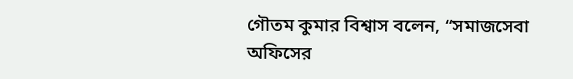গৌতম কুমার বিশ্বাস বলেন, “সমাজসেবা অফিসের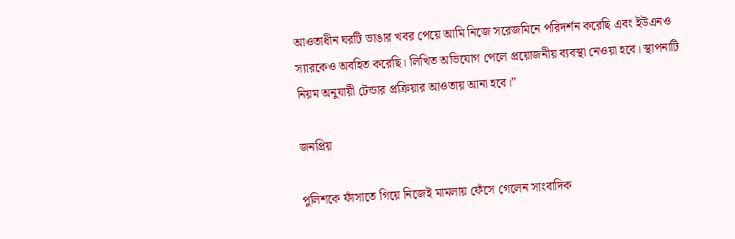আওতাধীন ঘরটি ভাঙার খবর পেয়ে আমি নিজে সরেজমিনে পরিদর্শন করেছি এবং ইউএনও স্যারকেও অবহিত করেছি। লিখিত অভিযোগ পেলে প্রয়োজনীয় ব্যবস্থা নেওয়া হবে। স্থাপনাটি নিয়ম অনুযায়ী টেন্ডার প্রক্রিয়ার আওতায় আনা হবে।”

জনপ্রিয়

পুলিশকে ফাঁসাতে গিয়ে নিজেই মামলায় ফেঁসে গেলেন সাংবাদিক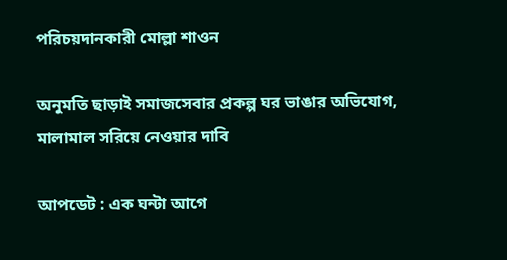পরিচয়দানকারী মোল্লা শাওন

অনুমতি ছাড়াই সমাজসেবার প্রকল্প ঘর ভাঙার অভিযোগ, মালামাল সরিয়ে নেওয়ার দাবি

আপডেট : এক ঘন্টা আগে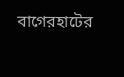বাগেরহাটের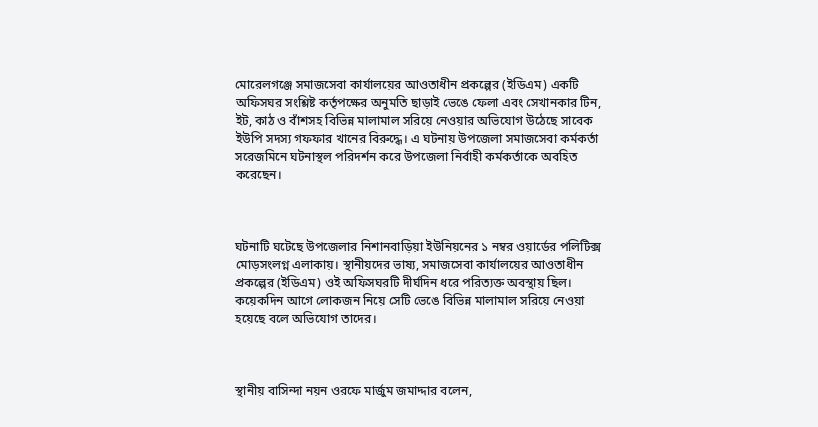মোরেলগঞ্জে সমাজসেবা কার্যালয়ের আওতাধীন প্রকল্পের (ইডিএম) একটি অফিসঘর সংশ্লিষ্ট কর্তৃপক্ষের অনুমতি ছাড়াই ভেঙে ফেলা এবং সেখানকার টিন, ইট, কাঠ ও বাঁশসহ বিভিন্ন মালামাল সরিয়ে নেওয়ার অভিযোগ উঠেছে সাবেক ইউপি সদস্য গফফার খানের বিরুদ্ধে। এ ঘটনায় উপজেলা সমাজসেবা কর্মকর্তা সরেজমিনে ঘটনাস্থল পরিদর্শন করে উপজেলা নির্বাহী কর্মকর্তাকে অবহিত করেছেন।



ঘটনাটি ঘটেছে উপজেলার নিশানবাড়িয়া ইউনিয়নের ১ নম্বর ওয়ার্ডের পলিটিক্স মোড়সংলগ্ন এলাকায়। স্থানীয়দের ভাষ্য, সমাজসেবা কার্যালয়ের আওতাধীন প্রকল্পের (ইডিএম) ওই অফিসঘরটি দীর্ঘদিন ধরে পরিত্যক্ত অবস্থায় ছিল। কয়েকদিন আগে লোকজন নিয়ে সেটি ভেঙে বিভিন্ন মালামাল সরিয়ে নেওয়া হয়েছে বলে অভিযোগ তাদের।



স্থানীয় বাসিন্দা নয়ন ওরফে মার্জুম জমাদ্দার বলেন,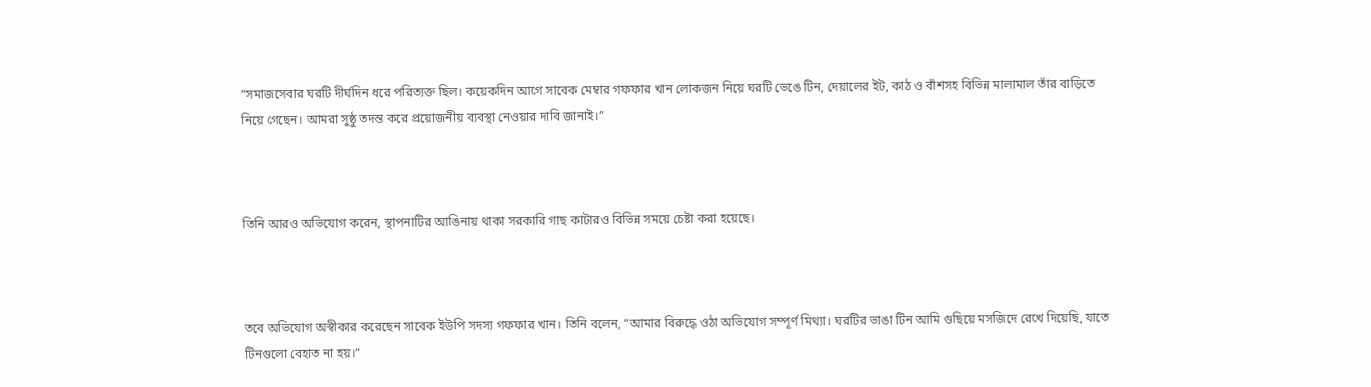“সমাজসেবার ঘরটি দীর্ঘদিন ধরে পরিত্যক্ত ছিল। কয়েকদিন আগে সাবেক মেম্বার গফফার খান লোকজন নিয়ে ঘরটি ভেঙে টিন, দেয়ালের ইট, কাঠ ও বাঁশসহ বিভিন্ন মালামাল তাঁর বাড়িতে নিয়ে গেছেন। আমরা সুষ্ঠু তদন্ত করে প্রয়োজনীয় ব্যবস্থা নেওয়ার দাবি জানাই।”



তিনি আরও অভিযোগ করেন, স্থাপনাটির আঙিনায় থাকা সরকারি গাছ কাটারও বিভিন্ন সময়ে চেষ্টা করা হয়েছে।



তবে অভিযোগ অস্বীকার করেছেন সাবেক ইউপি সদস্য গফফার খান। তিনি বলেন, “আমার বিরুদ্ধে ওঠা অভিযোগ সম্পূর্ণ মিথ্যা। ঘরটির ভাঙা টিন আমি গুছিয়ে মসজিদে রেখে দিয়েছি, যাতে টিনগুলো বেহাত না হয়।”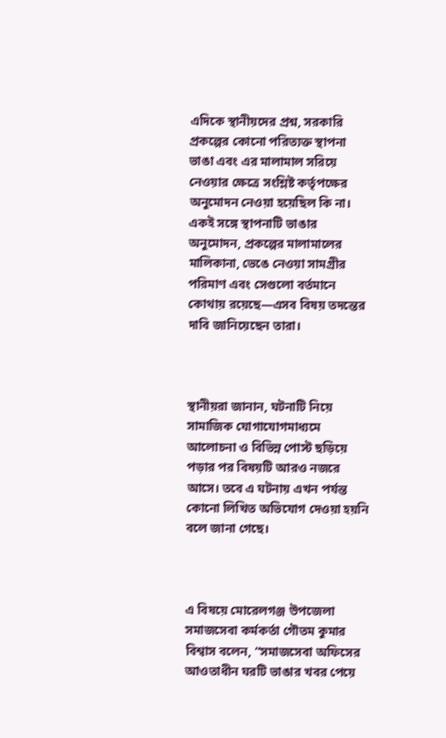এদিকে স্থানীয়দের প্রশ্ন, সরকারি প্রকল্পের কোনো পরিত্যক্ত স্থাপনা ভাঙা এবং এর মালামাল সরিয়ে নেওয়ার ক্ষেত্রে সংশ্লিষ্ট কর্তৃপক্ষের অনুমোদন নেওয়া হয়েছিল কি না। একই সঙ্গে স্থাপনাটি ভাঙার অনুমোদন, প্রকল্পের মালামালের মালিকানা, ভেঙে নেওয়া সামগ্রীর পরিমাণ এবং সেগুলো বর্তমানে কোথায় রয়েছে—এসব বিষয় তদন্তের দাবি জানিয়েছেন তারা।



স্থানীয়রা জানান, ঘটনাটি নিয়ে সামাজিক যোগাযোগমাধ্যমে আলোচনা ও বিভিন্ন পোস্ট ছড়িয়ে পড়ার পর বিষয়টি আরও নজরে আসে। তবে এ ঘটনায় এখন পর্যন্ত কোনো লিখিত অভিযোগ দেওয়া হয়নি বলে জানা গেছে।



এ বিষয়ে মোরেলগঞ্জ উপজেলা সমাজসেবা কর্মকর্তা গৌতম কুমার বিশ্বাস বলেন, “সমাজসেবা অফিসের আওতাধীন ঘরটি ভাঙার খবর পেয়ে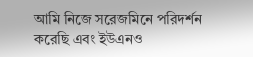আমি নিজে সরেজমিনে পরিদর্শন করেছি এবং ইউএনও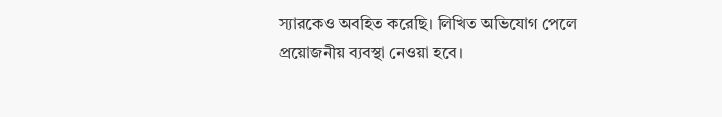স্যারকেও অবহিত করেছি। লিখিত অভিযোগ পেলে প্রয়োজনীয় ব্যবস্থা নেওয়া হবে।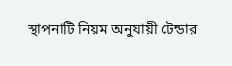স্থাপনাটি নিয়ম অনুযায়ী টেন্ডার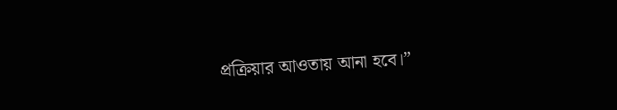প্রক্রিয়ার আওতায় আনা হবে।”